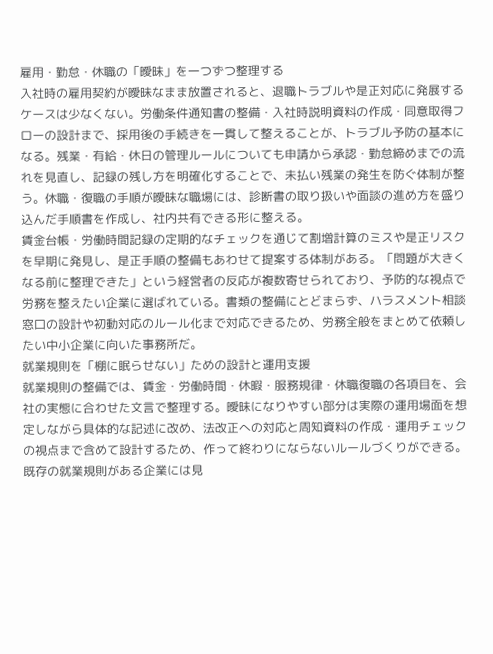雇用・勤怠・休職の「曖昧」を一つずつ整理する
入社時の雇用契約が曖昧なまま放置されると、退職トラブルや是正対応に発展するケースは少なくない。労働条件通知書の整備・入社時説明資料の作成・同意取得フローの設計まで、採用後の手続きを一貫して整えることが、トラブル予防の基本になる。残業・有給・休日の管理ルールについても申請から承認・勤怠締めまでの流れを見直し、記録の残し方を明確化することで、未払い残業の発生を防ぐ体制が整う。休職・復職の手順が曖昧な職場には、診断書の取り扱いや面談の進め方を盛り込んだ手順書を作成し、社内共有できる形に整える。
賃金台帳・労働時間記録の定期的なチェックを通じて割増計算のミスや是正リスクを早期に発見し、是正手順の整備もあわせて提案する体制がある。「問題が大きくなる前に整理できた」という経営者の反応が複数寄せられており、予防的な視点で労務を整えたい企業に選ばれている。書類の整備にとどまらず、ハラスメント相談窓口の設計や初動対応のルール化まで対応できるため、労務全般をまとめて依頼したい中小企業に向いた事務所だ。
就業規則を「棚に眠らせない」ための設計と運用支援
就業規則の整備では、賃金・労働時間・休暇・服務規律・休職復職の各項目を、会社の実態に合わせた文言で整理する。曖昧になりやすい部分は実際の運用場面を想定しながら具体的な記述に改め、法改正への対応と周知資料の作成・運用チェックの視点まで含めて設計するため、作って終わりにならないルールづくりができる。既存の就業規則がある企業には見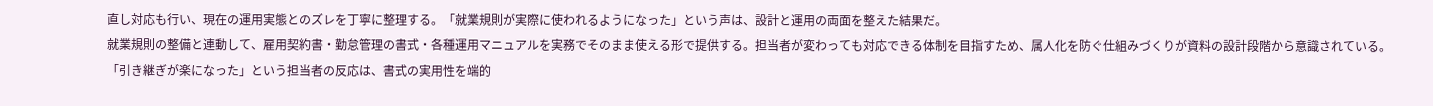直し対応も行い、現在の運用実態とのズレを丁寧に整理する。「就業規則が実際に使われるようになった」という声は、設計と運用の両面を整えた結果だ。
就業規則の整備と連動して、雇用契約書・勤怠管理の書式・各種運用マニュアルを実務でそのまま使える形で提供する。担当者が変わっても対応できる体制を目指すため、属人化を防ぐ仕組みづくりが資料の設計段階から意識されている。「引き継ぎが楽になった」という担当者の反応は、書式の実用性を端的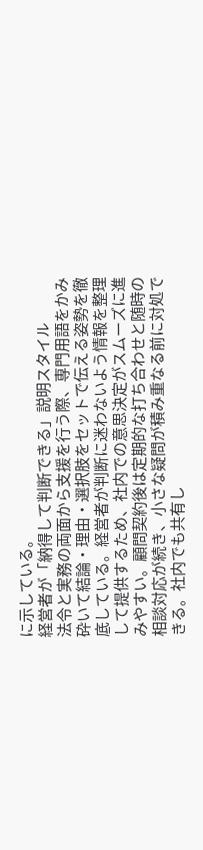に示している。
経営者が「納得して判断できる」説明スタイル
法令と実務の両面から支援を行う際、専門用語をかみ砕いて結論・理由・選択肢をセットで伝える姿勢を徹底している。経営者が判断に迷わないよう情報を整理して提供するため、社内での意思決定がスムーズに進みやすい。顧問契約後は定期的な打ち合わせと随時の相談対応が続き、小さな疑問が積み重なる前に対処できる。社内でも共有し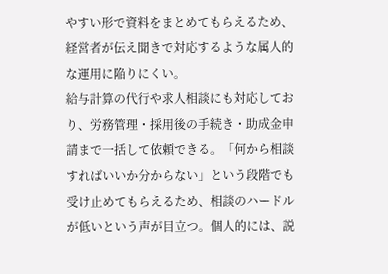やすい形で資料をまとめてもらえるため、経営者が伝え聞きで対応するような属人的な運用に陥りにくい。
給与計算の代行や求人相談にも対応しており、労務管理・採用後の手続き・助成金申請まで一括して依頼できる。「何から相談すればいいか分からない」という段階でも受け止めてもらえるため、相談のハードルが低いという声が目立つ。個人的には、説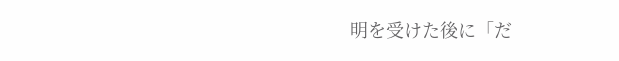明を受けた後に「だ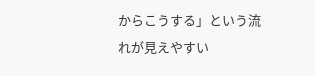からこうする」という流れが見えやすい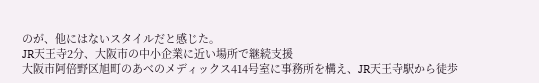のが、他にはないスタイルだと感じた。
JR天王寺2分、大阪市の中小企業に近い場所で継続支援
大阪市阿倍野区旭町のあべのメディックス414号室に事務所を構え、JR天王寺駅から徒歩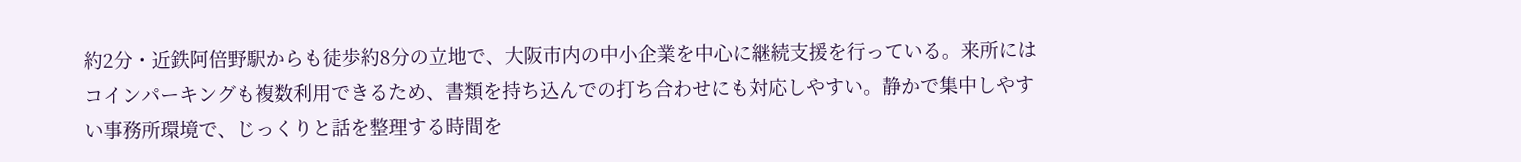約2分・近鉄阿倍野駅からも徒歩約8分の立地で、大阪市内の中小企業を中心に継続支援を行っている。来所にはコインパーキングも複数利用できるため、書類を持ち込んでの打ち合わせにも対応しやすい。静かで集中しやすい事務所環境で、じっくりと話を整理する時間を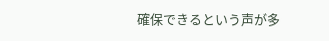確保できるという声が多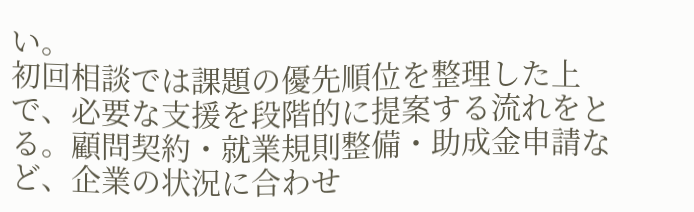い。
初回相談では課題の優先順位を整理した上で、必要な支援を段階的に提案する流れをとる。顧問契約・就業規則整備・助成金申請など、企業の状況に合わせ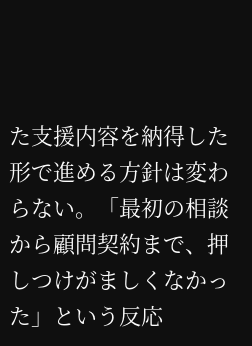た支援内容を納得した形で進める方針は変わらない。「最初の相談から顧問契約まで、押しつけがましくなかった」という反応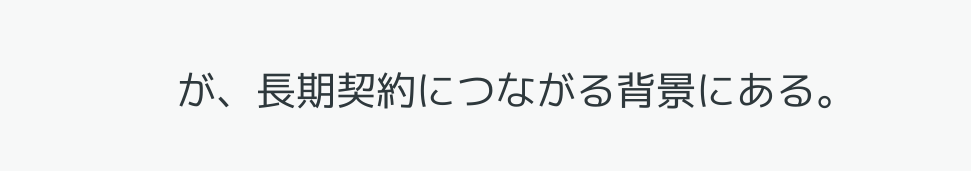が、長期契約につながる背景にある。